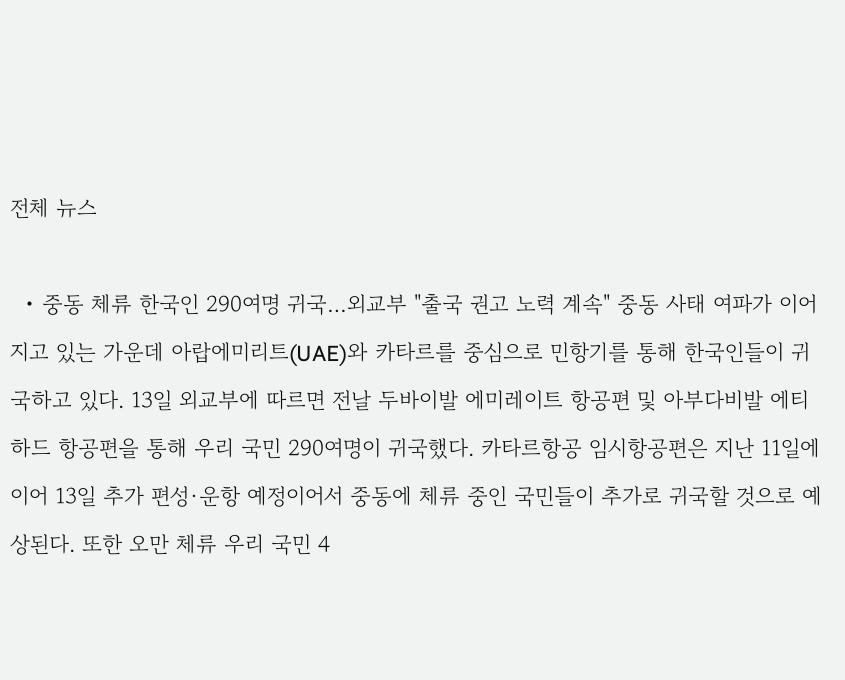전체 뉴스

  • 중동 체류 한국인 290여명 귀국…외교부 "출국 권고 노력 계속" 중동 사태 여파가 이어지고 있는 가운데 아랍에미리트(UAE)와 카타르를 중심으로 민항기를 통해 한국인들이 귀국하고 있다. 13일 외교부에 따르면 전날 두바이발 에미레이트 항공편 및 아부다비발 에티하드 항공편을 통해 우리 국민 290여명이 귀국했다. 카타르항공 임시항공편은 지난 11일에 이어 13일 추가 편성·운항 예정이어서 중동에 체류 중인 국민들이 추가로 귀국할 것으로 예상된다. 또한 오만 체류 우리 국민 4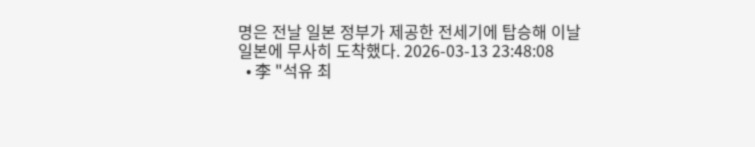명은 전날 일본 정부가 제공한 전세기에 탑승해 이날 일본에 무사히 도착했다. 2026-03-13 23:48:08
  • 李 "석유 최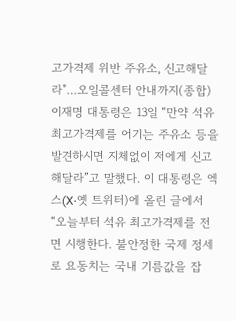고가격제 위반 주유소, 신고해달라"…오일콜센터 안내까지(종합) 이재명 대통령은 13일 “만약 석유 최고가격제를 어기는 주유소 등을 발견하시면 지체없이 저에게 신고해달라”고 말했다. 이 대통령은 엑스(X·옛 트위터)에 올린 글에서 “오늘부터 석유 최고가격제를 전면 시행한다. 불안정한 국제 정세로 요동치는 국내 기름값을 잡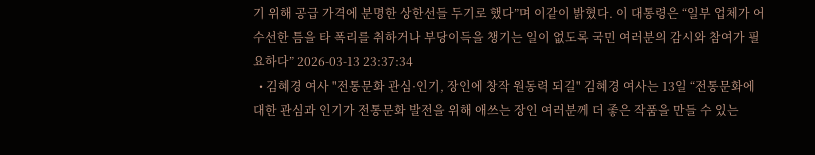기 위해 공급 가격에 분명한 상한선들 두기로 했다”며 이같이 밝혔다. 이 대통령은 “일부 업체가 어수선한 틈을 타 폭리를 취하거나 부당이득을 챙기는 일이 없도록 국민 여러분의 감시와 참여가 필요하다” 2026-03-13 23:37:34
  • 김혜경 여사 "전통문화 관심·인기, 장인에 창작 원동력 되길" 김혜경 여사는 13일 “전통문화에 대한 관심과 인기가 전통문화 발전을 위해 애쓰는 장인 여러분께 더 좋은 작품을 만들 수 있는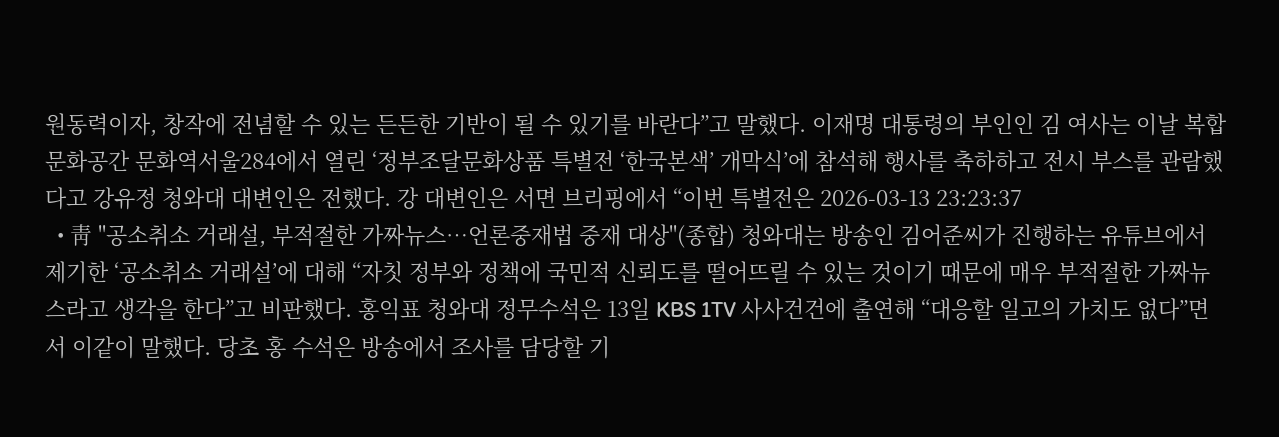원동력이자, 창작에 전념할 수 있는 든든한 기반이 될 수 있기를 바란다”고 말했다. 이재명 대통령의 부인인 김 여사는 이날 복합문화공간 문화역서울284에서 열린 ‘정부조달문화상품 특별전 ‘한국본색’ 개막식’에 참석해 행사를 축하하고 전시 부스를 관람했다고 강유정 청와대 대변인은 전했다. 강 대변인은 서면 브리핑에서 “이번 특별전은 2026-03-13 23:23:37
  • 靑 "공소취소 거래설, 부적절한 가짜뉴스…언론중재법 중재 대상"(종합) 청와대는 방송인 김어준씨가 진행하는 유튜브에서 제기한 ‘공소취소 거래설’에 대해 “자칫 정부와 정책에 국민적 신뢰도를 떨어뜨릴 수 있는 것이기 때문에 매우 부적절한 가짜뉴스라고 생각을 한다”고 비판했다. 홍익표 청와대 정무수석은 13일 KBS 1TV 사사건건에 출연해 “대응할 일고의 가치도 없다”면서 이같이 말했다. 당초 홍 수석은 방송에서 조사를 담당할 기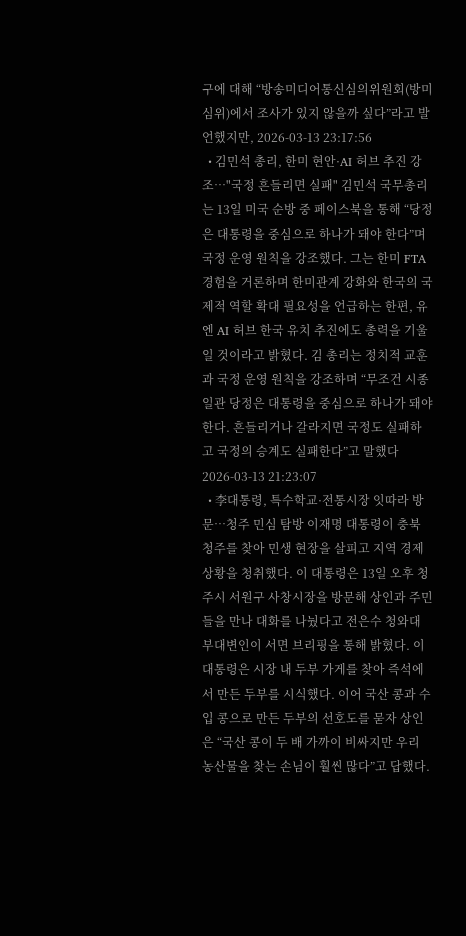구에 대해 “방송미디어통신심의위원회(방미심위)에서 조사가 있지 않을까 싶다”라고 발언했지만, 2026-03-13 23:17:56
  • 김민석 총리, 한미 현안·AI 허브 추진 강조…"국정 흔들리면 실패" 김민석 국무총리는 13일 미국 순방 중 페이스북을 통해 “당정은 대통령을 중심으로 하나가 돼야 한다”며 국정 운영 원칙을 강조했다. 그는 한미 FTA 경험을 거론하며 한미관계 강화와 한국의 국제적 역할 확대 필요성을 언급하는 한편, 유엔 AI 허브 한국 유치 추진에도 총력을 기울일 것이라고 밝혔다. 김 총리는 정치적 교훈과 국정 운영 원칙을 강조하며 “무조건 시종일관 당정은 대통령을 중심으로 하나가 돼야 한다. 흔들리거나 갈라지면 국정도 실패하고 국정의 승계도 실패한다”고 말했다 2026-03-13 21:23:07
  • 李대통령, 특수학교·전통시장 잇따라 방문…청주 민심 탐방 이재명 대통령이 충북 청주를 찾아 민생 현장을 살피고 지역 경제 상황을 청취했다. 이 대통령은 13일 오후 청주시 서원구 사창시장을 방문해 상인과 주민들을 만나 대화를 나눴다고 전은수 청와대 부대변인이 서면 브리핑을 통해 밝혔다. 이 대통령은 시장 내 두부 가게를 찾아 즉석에서 만든 두부를 시식했다. 이어 국산 콩과 수입 콩으로 만든 두부의 선호도를 묻자 상인은 “국산 콩이 두 배 가까이 비싸지만 우리 농산물을 찾는 손님이 훨씬 많다”고 답했다.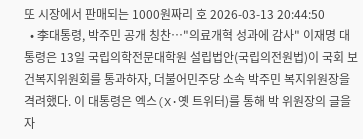또 시장에서 판매되는 1000원짜리 호 2026-03-13 20:44:50
  • 李대통령, 박주민 공개 칭찬…"의료개혁 성과에 감사" 이재명 대통령은 13일 국립의학전문대학원 설립법안(국립의전원법)이 국회 보건복지위원회를 통과하자, 더불어민주당 소속 박주민 복지위원장을 격려했다. 이 대통령은 엑스(X·옛 트위터)를 통해 박 위원장의 글을 자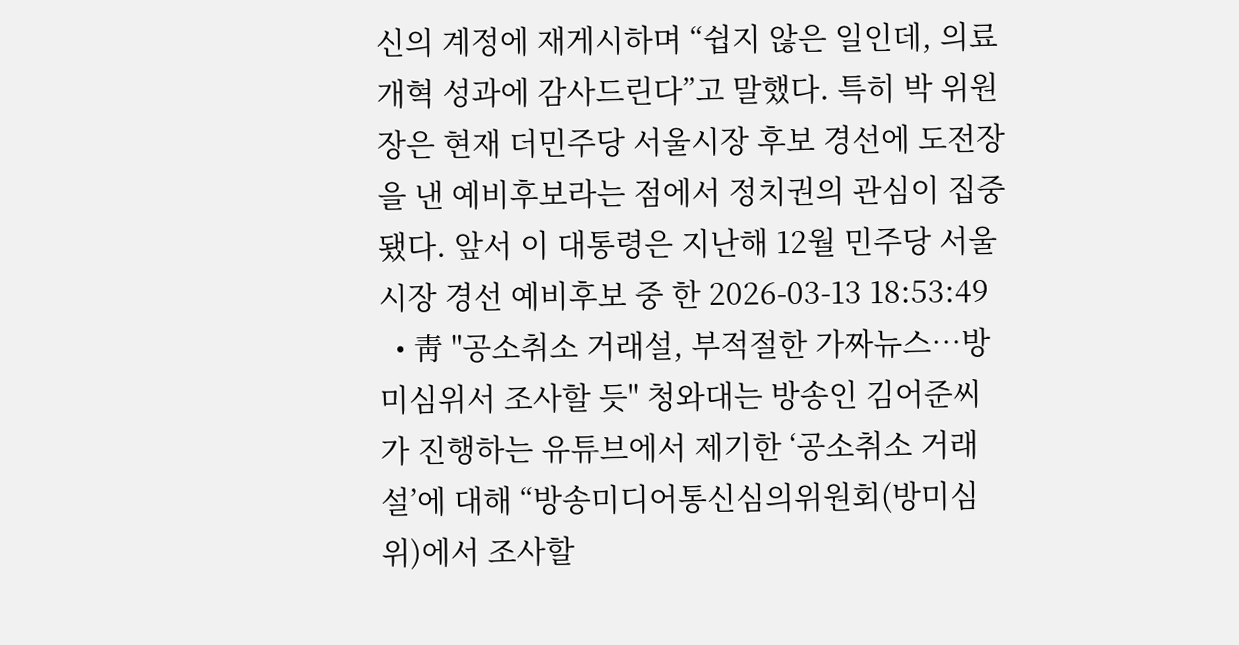신의 계정에 재게시하며 “쉽지 않은 일인데, 의료개혁 성과에 감사드린다”고 말했다. 특히 박 위원장은 현재 더민주당 서울시장 후보 경선에 도전장을 낸 예비후보라는 점에서 정치권의 관심이 집중됐다. 앞서 이 대통령은 지난해 12월 민주당 서울시장 경선 예비후보 중 한 2026-03-13 18:53:49
  • 靑 "공소취소 거래설, 부적절한 가짜뉴스…방미심위서 조사할 듯" 청와대는 방송인 김어준씨가 진행하는 유튜브에서 제기한 ‘공소취소 거래설’에 대해 “방송미디어통신심의위원회(방미심위)에서 조사할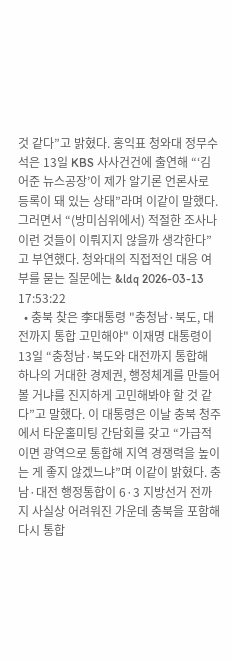것 같다”고 밝혔다. 홍익표 청와대 정무수석은 13일 KBS 사사건건에 출연해 “‘김어준 뉴스공장’이 제가 알기론 언론사로 등록이 돼 있는 상태”라며 이같이 말했다. 그러면서 “(방미심위에서) 적절한 조사나 이런 것들이 이뤄지지 않을까 생각한다”고 부연했다. 청와대의 직접적인 대응 여부를 묻는 질문에는 &ldq 2026-03-13 17:53:22
  • 충북 찾은 李대통령 "충청남·북도, 대전까지 통합 고민해야" 이재명 대통령이 13일 “충청남·북도와 대전까지 통합해 하나의 거대한 경제권, 행정체계를 만들어 볼 거냐를 진지하게 고민해봐야 할 것 같다”고 말했다. 이 대통령은 이날 충북 청주에서 타운홀미팅 간담회를 갖고 “가급적이면 광역으로 통합해 지역 경쟁력을 높이는 게 좋지 않겠느냐”며 이같이 밝혔다. 충남·대전 행정통합이 6·3 지방선거 전까지 사실상 어려워진 가운데 충북을 포함해 다시 통합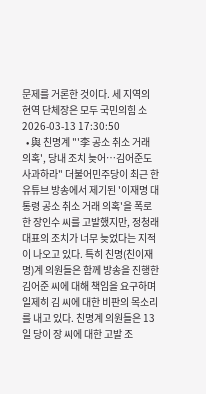문제를 거론한 것이다. 세 지역의 현역 단체장은 모두 국민의힘 소 2026-03-13 17:30:50
  • 與 친명계 "'李 공소 취소 거래 의혹', 당내 조치 늦어…김어준도 사과하라" 더불어민주당이 최근 한 유튜브 방송에서 제기된 '이재명 대통령 공소 취소 거래 의혹'을 폭로한 장인수 씨를 고발했지만, 정청래 대표의 조치가 너무 늦었다는 지적이 나오고 있다. 특히 친명(친이재명)계 의원들은 함께 방송을 진행한 김어준 씨에 대해 책임을 요구하며 일제히 김 씨에 대한 비판의 목소리를 내고 있다. 친명계 의원들은 13일 당이 장 씨에 대한 고발 조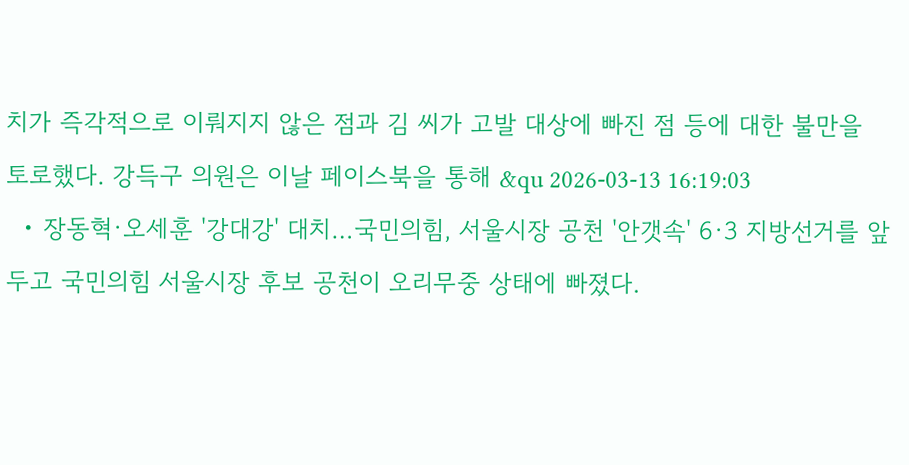치가 즉각적으로 이뤄지지 않은 점과 김 씨가 고발 대상에 빠진 점 등에 대한 불만을 토로했다. 강득구 의원은 이날 페이스북을 통해 &qu 2026-03-13 16:19:03
  • 장동혁·오세훈 '강대강' 대치…국민의힘, 서울시장 공천 '안갯속' 6·3 지방선거를 앞두고 국민의힘 서울시장 후보 공천이 오리무중 상태에 빠졌다.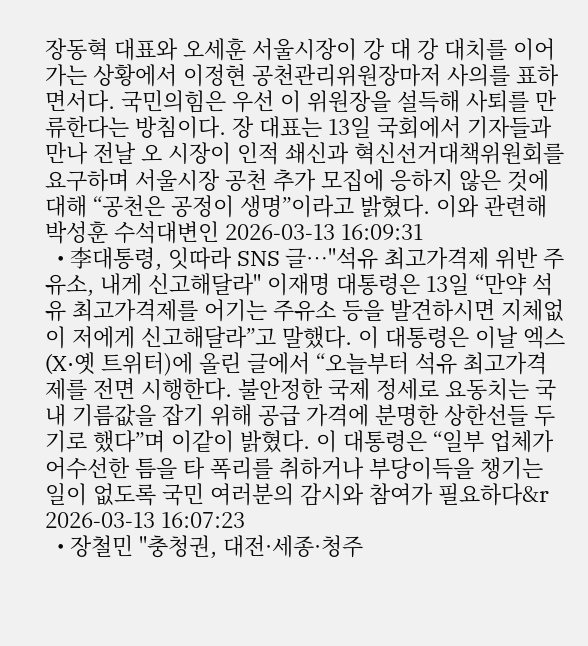장동혁 대표와 오세훈 서울시장이 강 대 강 대치를 이어가는 상황에서 이정현 공천관리위원장마저 사의를 표하면서다. 국민의힘은 우선 이 위원장을 설득해 사퇴를 만류한다는 방침이다. 장 대표는 13일 국회에서 기자들과 만나 전날 오 시장이 인적 쇄신과 혁신선거대책위원회를 요구하며 서울시장 공천 추가 모집에 응하지 않은 것에 대해 “공천은 공정이 생명”이라고 밝혔다. 이와 관련해 박성훈 수석대변인 2026-03-13 16:09:31
  • 李대통령, 잇따라 SNS 글…"석유 최고가격제 위반 주유소, 내게 신고해달라" 이재명 대통령은 13일 “만약 석유 최고가격제를 어기는 주유소 등을 발견하시면 지체없이 저에게 신고해달라”고 말했다. 이 대통령은 이날 엑스(X·옛 트위터)에 올린 글에서 “오늘부터 석유 최고가격제를 전면 시행한다. 불안정한 국제 정세로 요동치는 국내 기름값을 잡기 위해 공급 가격에 분명한 상한선들 두기로 했다”며 이같이 밝혔다. 이 대통령은 “일부 업체가 어수선한 틈을 타 폭리를 취하거나 부당이득을 챙기는 일이 없도록 국민 여러분의 감시와 참여가 필요하다&r 2026-03-13 16:07:23
  • 장철민 "충청권, 대전·세종·청주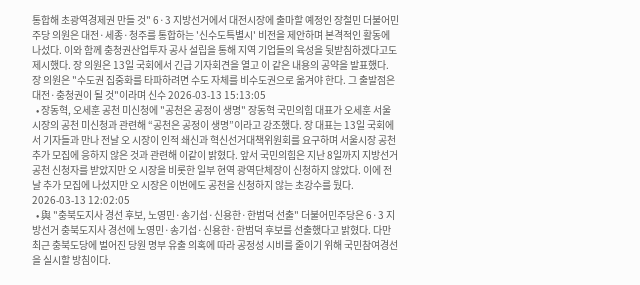통합해 초광역경제권 만들 것" 6·3 지방선거에서 대전시장에 출마할 예정인 장철민 더불어민주당 의원은 대전·세종·청주를 통합하는 '신수도특별시' 비전을 제안하며 본격적인 활동에 나섰다. 이와 함께 충청권산업투자 공사 설립을 통해 지역 기업들의 육성을 뒷받침하겠다고도 제시했다. 장 의원은 13일 국회에서 긴급 기자회견을 열고 이 같은 내용의 공약을 발표했다. 장 의원은 "수도권 집중화를 타파하려면 수도 자체를 비수도권으로 옮겨야 한다. 그 출발점은 대전·충청권이 될 것"이라며 신수 2026-03-13 15:13:05
  • 장동혁, 오세훈 공천 미신청에 "공천은 공정이 생명" 장동혁 국민의힘 대표가 오세훈 서울시장의 공천 미신청과 관련해 “공천은 공정이 생명”이라고 강조했다. 장 대표는 13일 국회에서 기자들과 만나 전날 오 시장이 인적 쇄신과 혁신선거대책위원회를 요구하며 서울시장 공천 추가 모집에 응하지 않은 것과 관련해 이같이 밝혔다. 앞서 국민의힘은 지난 8일까지 지방선거 공천 신청자를 받았지만 오 시장을 비롯한 일부 현역 광역단체장이 신청하지 않았다. 이에 전날 추가 모집에 나섰지만 오 시장은 이번에도 공천을 신청하지 않는 초강수를 뒀다. 2026-03-13 12:02:05
  • 與 "충북도지사 경선 후보, 노영민·송기섭·신용한·한범덕 선출" 더불어민주당은 6·3 지방선거 충북도지사 경선에 노영민·송기섭·신용한·한범덕 후보를 선출했다고 밝혔다. 다만 최근 충북도당에 벌어진 당원 명부 유출 의혹에 따라 공정성 시비를 줄이기 위해 국민참여경선을 실시할 방침이다.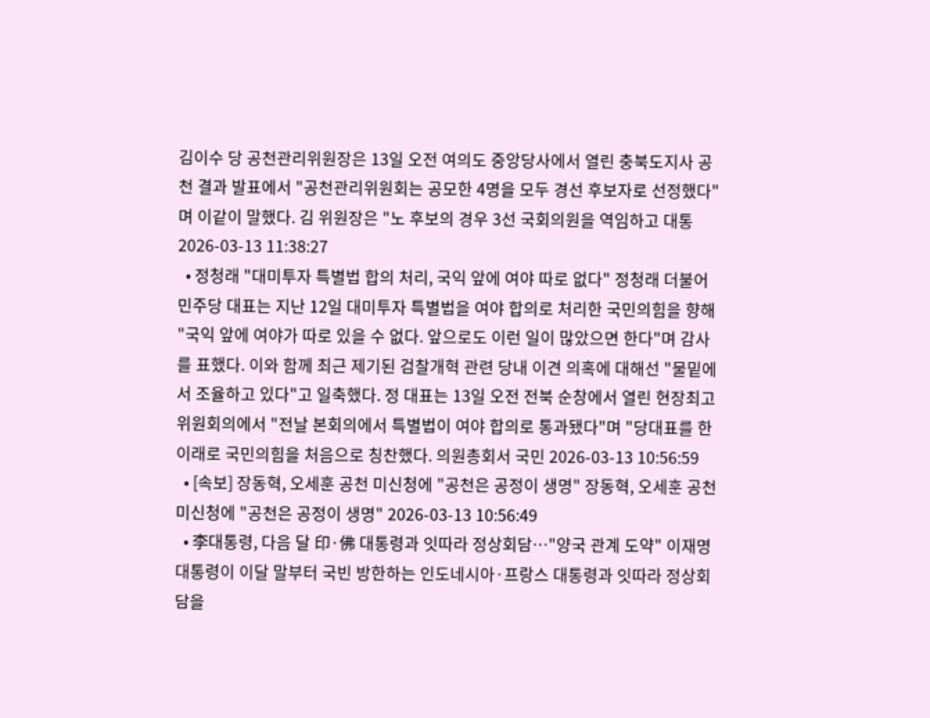김이수 당 공천관리위원장은 13일 오전 여의도 중앙당사에서 열린 충북도지사 공천 결과 발표에서 "공천관리위원회는 공모한 4명을 모두 경선 후보자로 선정했다"며 이같이 말했다. 김 위원장은 "노 후보의 경우 3선 국회의원을 역임하고 대통 2026-03-13 11:38:27
  • 정청래 "대미투자 특별법 합의 처리, 국익 앞에 여야 따로 없다" 정청래 더불어민주당 대표는 지난 12일 대미투자 특별법을 여야 합의로 처리한 국민의힘을 향해 "국익 앞에 여야가 따로 있을 수 없다. 앞으로도 이런 일이 많았으면 한다"며 감사를 표했다. 이와 함께 최근 제기된 검찰개혁 관련 당내 이견 의혹에 대해선 "물밑에서 조율하고 있다"고 일축했다. 정 대표는 13일 오전 전북 순창에서 열린 현장최고위원회의에서 "전날 본회의에서 특별법이 여야 합의로 통과됐다"며 "당대표를 한 이래로 국민의힘을 처음으로 칭찬했다. 의원총회서 국민 2026-03-13 10:56:59
  • [속보] 장동혁, 오세훈 공천 미신청에 "공천은 공정이 생명" 장동혁, 오세훈 공천 미신청에 "공천은 공정이 생명" 2026-03-13 10:56:49
  • 李대통령, 다음 달 印·佛 대통령과 잇따라 정상회담…"양국 관계 도약" 이재명 대통령이 이달 말부터 국빈 방한하는 인도네시아·프랑스 대통령과 잇따라 정상회담을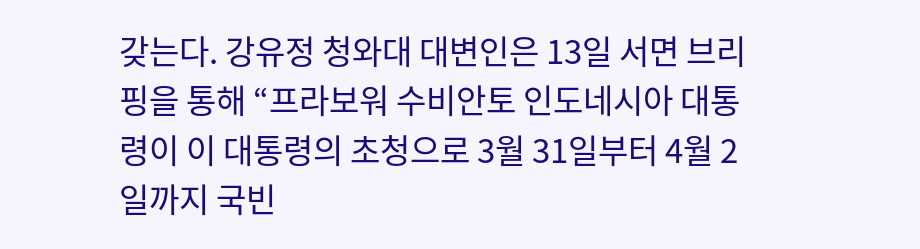갖는다. 강유정 청와대 대변인은 13일 서면 브리핑을 통해 “프라보워 수비안토 인도네시아 대통령이 이 대통령의 초청으로 3월 31일부터 4월 2일까지 국빈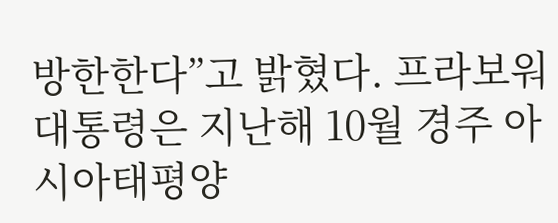방한한다”고 밝혔다. 프라보워 대통령은 지난해 10월 경주 아시아태평양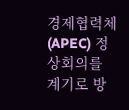경제협력체(APEC) 정상회의를 계기로 방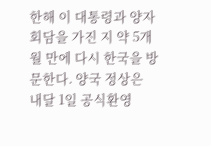한해 이 대통령과 양자 회담을 가진 지 약 5개월 만에 다시 한국을 방문한다. 양국 정상은 내달 1일 공식환영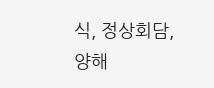식, 정상회담, 양해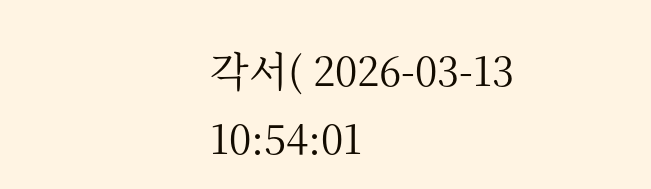각서( 2026-03-13 10:54:01